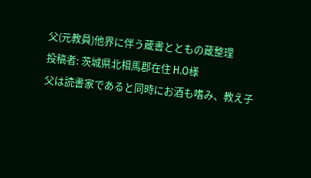父(元教員)他界に伴う蔵書とともの蔵整理
投稿者: 茨城県北相馬郡在住 H.O様
父は読書家であると同時にお酒も嗜み、教え子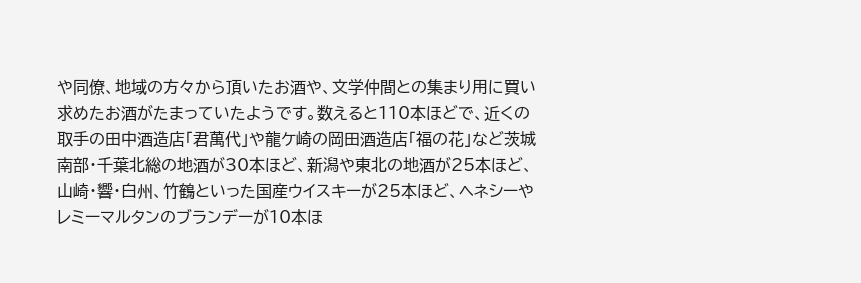や同僚、地域の方々から頂いたお酒や、文学仲間との集まり用に買い求めたお酒がたまっていたようです。数えると110本ほどで、近くの取手の田中酒造店「君萬代」や龍ケ崎の岡田酒造店「福の花」など茨城南部・千葉北総の地酒が30本ほど、新潟や東北の地酒が25本ほど、山崎・響・白州、竹鶴といった国産ウイスキーが25本ほど、ヘネシーやレミーマルタンのブランデーが10本ほ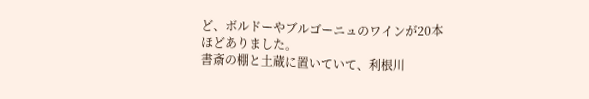ど、ボルドーやブルゴーニュのワインが20本ほどありました。
書斎の棚と土蔵に置いていて、利根川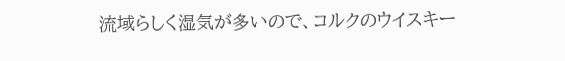流域らしく湿気が多いので、コルクのウイスキー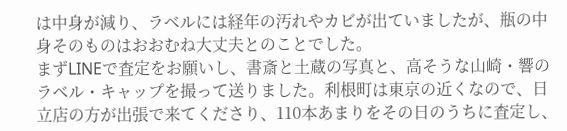は中身が減り、ラベルには経年の汚れやカビが出ていましたが、瓶の中身そのものはおおむね大丈夫とのことでした。
まずLINEで査定をお願いし、書斎と土蔵の写真と、高そうな山崎・響のラベル・キャップを撮って送りました。利根町は東京の近くなので、日立店の方が出張で来てくださり、110本あまりをその日のうちに査定し、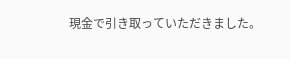現金で引き取っていただきました。